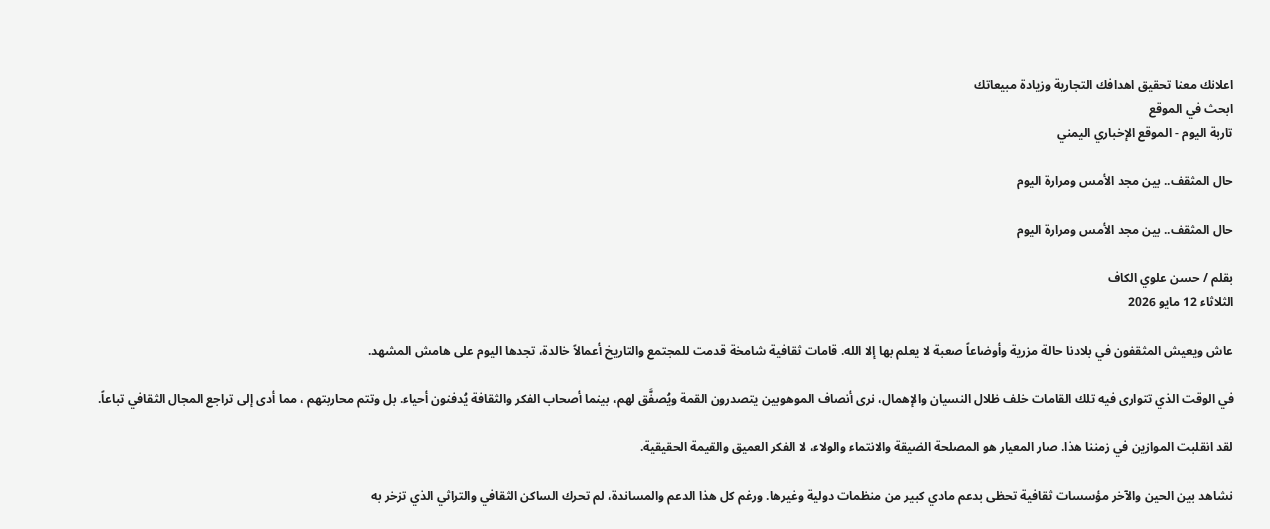اعلانك معنا تحقيق اهدافك التجارية وزيادة مبيعاتك
ابحث في الموقع
تاربة اليوم - الموقع الإخباري اليمني

حال المثقف.. بين مجد الأمس ومرارة اليوم

حال المثقف.. بين مجد الأمس ومرارة اليوم

بقلم / حسن علوي الكاف
الثلاثاء 12 مايو 2026

عاش ويعيش المثقفون في بلادنا حالة مزرية وأوضاعاً صعبة لا يعلم بها إلا الله. قامات ثقافية شامخة قدمت للمجتمع والتاريخ أعمالاً خالدة، تجدها اليوم على هامش المشهد.

في الوقت الذي تتوارى فيه تلك القامات خلف ظلال النسيان والإهمال، نرى أنصاف الموهوبين يتصدرون القمة ويُصفَّق لهم، بينما أصحاب الفكر والثقافة يُدفنون أحياء. بل وتتم محاربتهم ، مما أدى إلى تراجع المجال الثقافي تباعاً.

لقد انقلبت الموازين في زمننا هذا. صار المعيار هو المصلحة الضيقة والانتماء والولاء، لا الفكر العميق والقيمة الحقيقية.

نشاهد بين الحين والآخر مؤسسات ثقافية تحظى بدعم مادي كبير من منظمات دولية وغيرها. ورغم كل هذا الدعم والمساندة، لم تحرك الساكن الثقافي والتراثي الذي تزخر به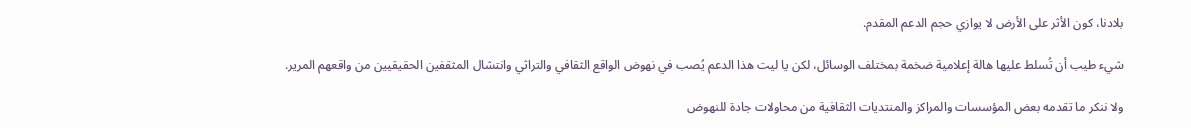بلادنا، كون الأثر على الأرض لا يوازي حجم الدعم المقدم.

شيء طيب أن تُسلط عليها هالة إعلامية ضخمة بمختلف الوسائل، لكن يا ليت هذا الدعم يُصب في نهوض الواقع الثقافي والتراثي وانتشال المثقفين الحقيقيين من واقعهم المرير.

ولا ننكر ما تقدمه بعض المؤسسات والمراكز والمنتديات الثقافية من محاولات جادة للنهوض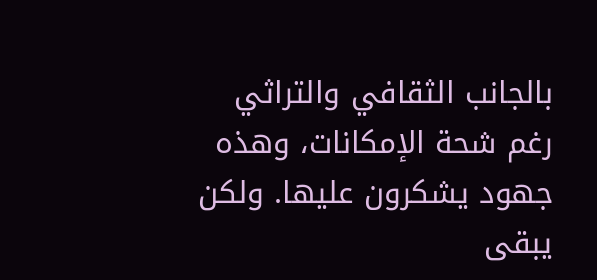بالجانب الثقافي والتراثي رغم شحة الإمكانات، وهذه جهود يشكرون عليها. ولكن يبقى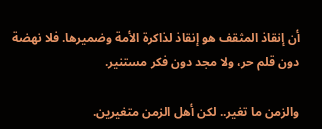أن إنقاذ المثقف هو إنقاذ لذاكرة الأمة وضميرها. فلا نهضة دون قلم حر، ولا مجد دون فكر مستنير.

والزمن ما تغير.. لكن أهل الزمن متغيرين.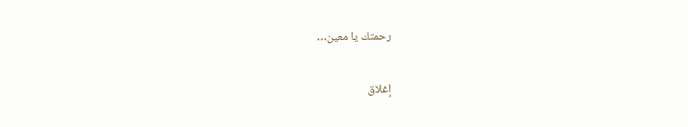رحمتك يا معين…

إغلاق